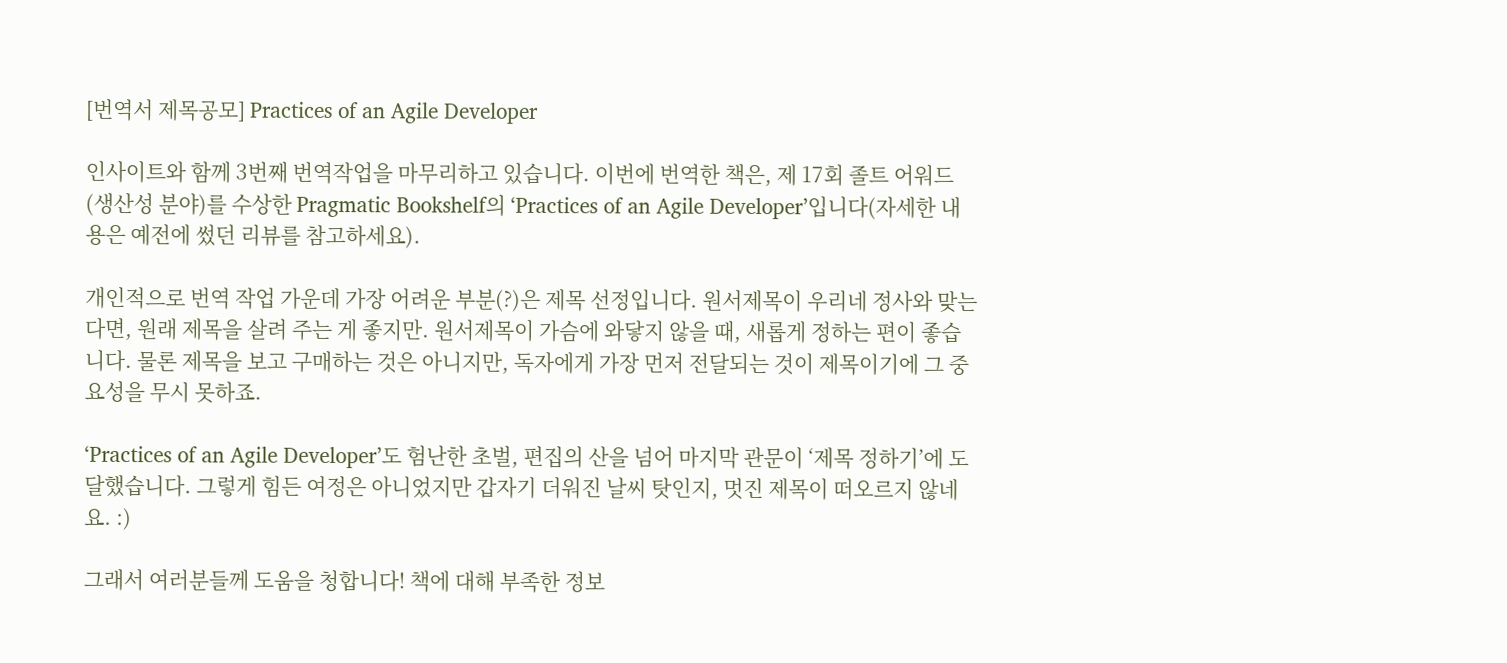[번역서 제목공모] Practices of an Agile Developer

인사이트와 함께 3번째 번역작업을 마무리하고 있습니다. 이번에 번역한 책은, 제 17회 졸트 어워드(생산성 분야)를 수상한 Pragmatic Bookshelf의 ‘Practices of an Agile Developer’입니다(자세한 내용은 예전에 썼던 리뷰를 참고하세요).

개인적으로 번역 작업 가운데 가장 어려운 부분(?)은 제목 선정입니다. 원서제목이 우리네 정사와 맞는다면, 원래 제목을 살려 주는 게 좋지만. 원서제목이 가슴에 와닿지 않을 때, 새롭게 정하는 편이 좋습니다. 물론 제목을 보고 구매하는 것은 아니지만, 독자에게 가장 먼저 전달되는 것이 제목이기에 그 중요성을 무시 못하죠.

‘Practices of an Agile Developer’도 험난한 초벌, 편집의 산을 넘어 마지막 관문이 ‘제목 정하기’에 도달했습니다. 그렇게 힘든 여정은 아니었지만 갑자기 더워진 날씨 탓인지, 멋진 제목이 떠오르지 않네요. :)

그래서 여러분들께 도움을 청합니다! 책에 대해 부족한 정보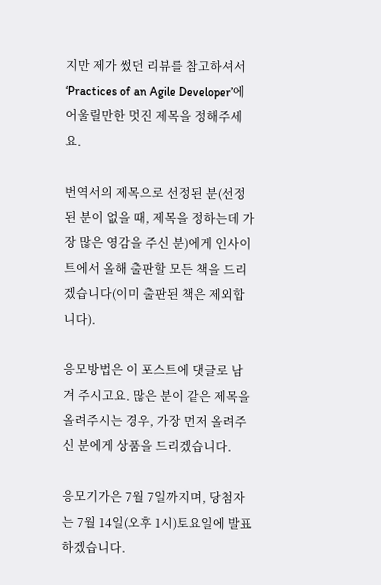지만 제가 썼던 리뷰를 참고하셔서 ‘Practices of an Agile Developer’에 어울릴만한 멋진 제목을 정해주세요.

번역서의 제목으로 선정된 분(선정된 분이 없을 때, 제목을 정하는데 가장 많은 영감을 주신 분)에게 인사이트에서 올해 출판할 모든 책을 드리겠습니다(이미 출판된 책은 제외합니다).

응모방법은 이 포스트에 댓글로 남겨 주시고요. 많은 분이 같은 제목을 올려주시는 경우, 가장 먼저 올려주신 분에게 상품을 드리겠습니다.

응모기가은 7월 7일까지며, 당첨자는 7월 14일(오후 1시)토요일에 발표하겠습니다.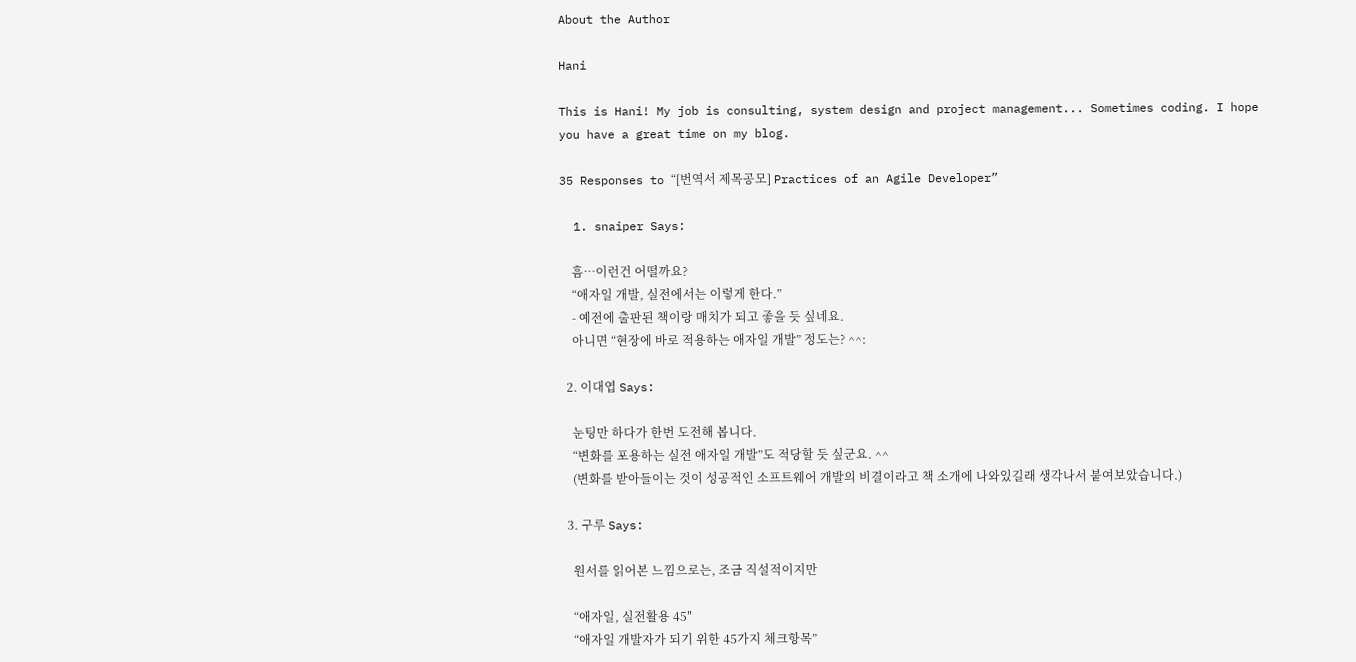About the Author

Hani

This is Hani! My job is consulting, system design and project management... Sometimes coding. I hope you have a great time on my blog.

35 Responses to “[번역서 제목공모] Practices of an Agile Developer”

  1. snaiper Says:

    흠…이런건 어떨까요?
    “애자일 개발, 실전에서는 이렇게 한다.”
    - 예전에 출판된 책이랑 매치가 되고 좋을 듯 싶네요.
    아니면 “현장에 바로 적용하는 애자일 개발” 정도는? ^^:

  2. 이대엽 Says:

    눈팅만 하다가 한번 도전해 봅니다.
    “변화를 포용하는 실전 애자일 개발”도 적당할 듯 싶군요. ^^
    (변화를 받아들이는 것이 성공적인 소프트웨어 개발의 비결이라고 책 소개에 나와있길래 생각나서 붙여보았습니다.)

  3. 구루 Says:

    원서를 읽어본 느낌으로는, 조금 직설적이지만

    “애자일, 실전활용 45″
    “애자일 개발자가 되기 위한 45가지 체크항목”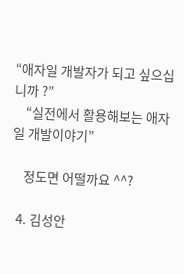“애자일 개발자가 되고 싶으십니까 ?”
    “실전에서 활용해보는 애자일 개발이야기”

    정도면 어떨까요 ^^?

  4. 김성안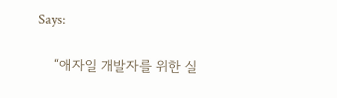Says:

    “애자일 개발자를 위한 실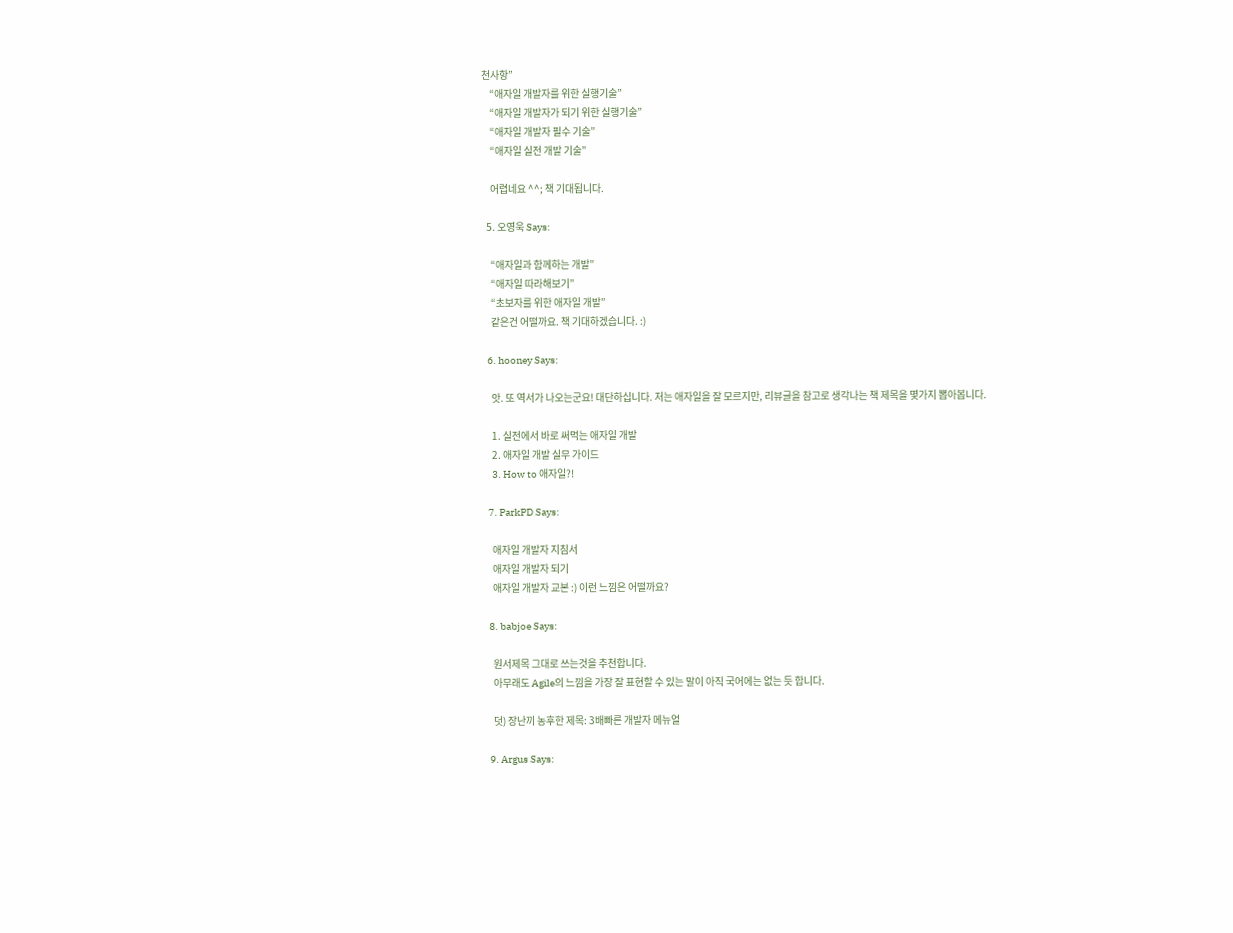천사항”
    “애자일 개발자를 위한 실행기술”
    “애자일 개발자가 되기 위한 실행기술”
    “애자일 개발자 필수 기술”
    “애자일 실전 개발 기술”

    어렵네요 ^^; 책 기대됩니다.

  5. 오영욱 Says:

    “애자일과 함께하는 개발”
    “애자일 따라해보기”
    “초보자를 위한 애자일 개발”
    같은건 어떨까요. 책 기대하겠습니다. :)

  6. hooney Says:

    앗. 또 역서가 나오는군요! 대단하십니다. 저는 애자일을 잘 모르지만, 리뷰글을 참고로 생각나는 책 제목을 몇가지 뽑아봅니다.

    1. 실전에서 바로 써먹는 애자일 개발
    2. 애자일 개발 실무 가이드
    3. How to 애자일?!

  7. ParkPD Says:

    애자일 개발자 지침서
    애자일 개발자 되기
    애자일 개발자 교본 :) 이런 느낌은 어떨까요?

  8. babjoe Says:

    원서제목 그대로 쓰는것을 추천합니다.
    아무래도 Agile의 느낌을 가장 잘 표현할 수 있는 말이 아직 국어에는 없는 듯 합니다.

    덧) 장난끼 농후한 제목: 3배빠른 개발자 메뉴얼

  9. Argus Says: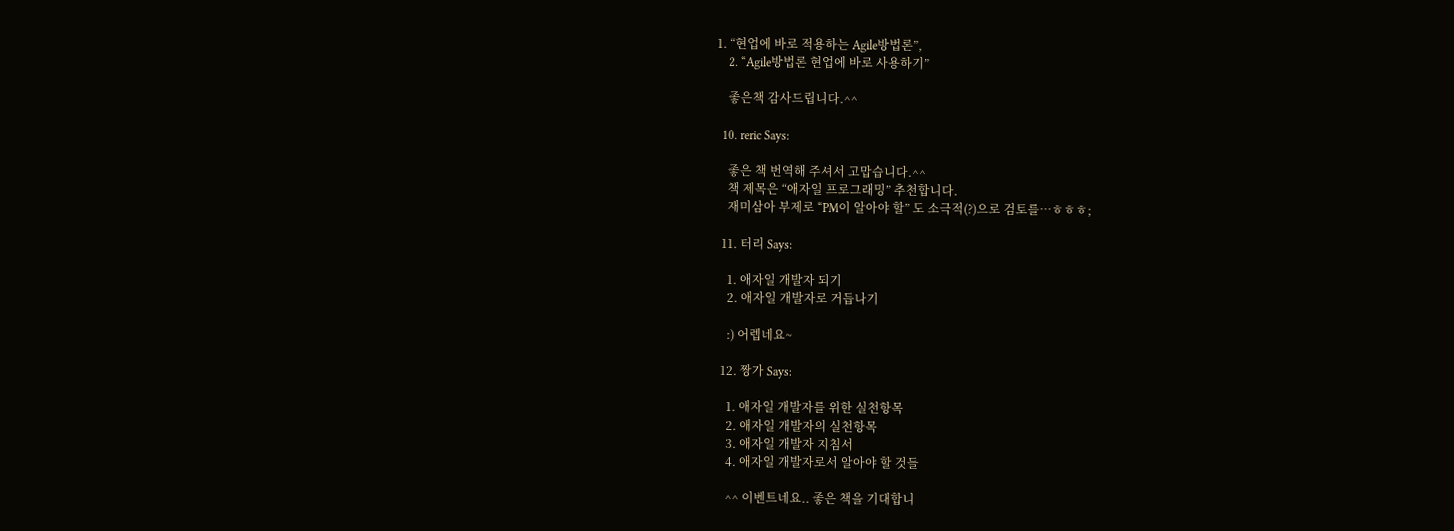1. “현업에 바로 적용하는 Agile방법론”,
    2. “Agile방법론 현업에 바로 사용하기”

    좋은책 감사드립니다.^^

  10. reric Says:

    좋은 책 번역해 주셔서 고맙습니다.^^
    책 제목은 “애자일 프로그래밍” 추천합니다.
    재미삼아 부제로 “PM이 알아야 할” 도 소극적(?)으로 검토를…ㅎㅎㅎ;

  11. 터리 Says:

    1. 애자일 개발자 되기
    2. 애자일 개발자로 거듭나기

    :) 어렙네요~

  12. 짱가 Says:

    1. 애자일 개발자를 위한 실천항목
    2. 애자일 개발자의 실천항목
    3. 애자일 개발자 지침서
    4. 애자일 개발자로서 알아야 할 것들

    ^^ 이벤트네요.. 좋은 책을 기대합니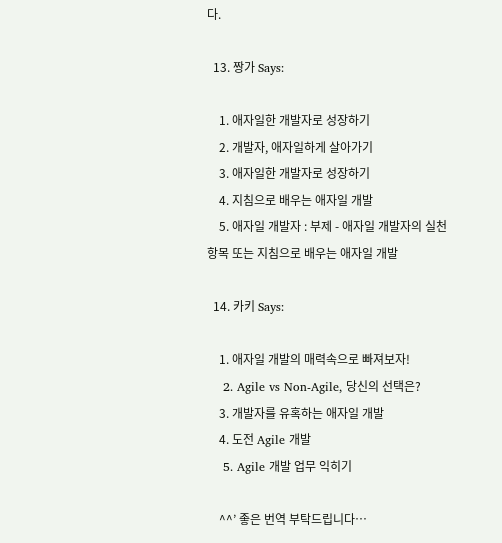다.

  13. 짱가 Says:

    1. 애자일한 개발자로 성장하기
    2. 개발자, 애자일하게 살아가기
    3. 애자일한 개발자로 성장하기
    4. 지침으로 배우는 애자일 개발
    5. 애자일 개발자 : 부제 - 애자일 개발자의 실천항목 또는 지침으로 배우는 애자일 개발

  14. 카키 Says:

    1. 애자일 개발의 매력속으로 빠져보자!
    2. Agile vs Non-Agile, 당신의 선택은?
    3. 개발자를 유혹하는 애자일 개발
    4. 도전 Agile 개발
    5. Agile 개발 업무 익히기

    ^^’ 좋은 번역 부탁드립니다…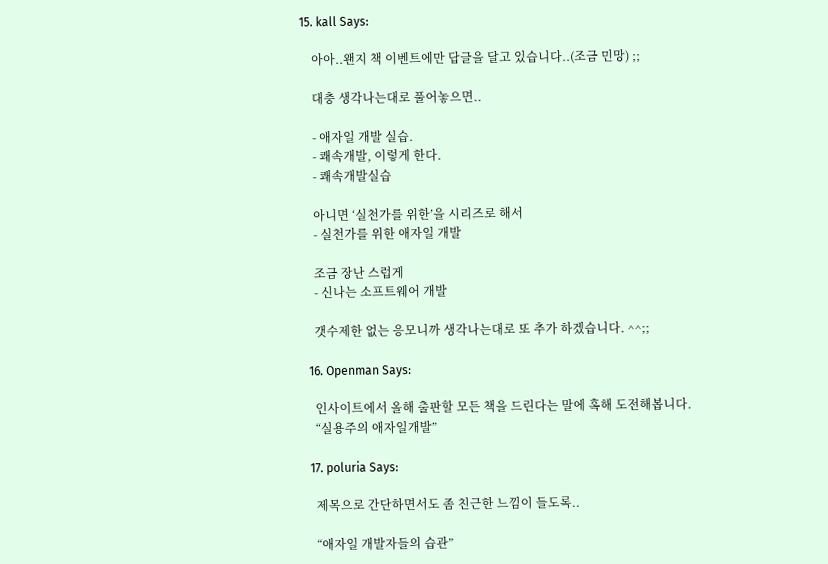15. kall Says:

    아아..왠지 책 이벤트에만 답글을 달고 있습니다..(조금 민망) ;;

    대충 생각나는대로 풀어놓으면..

    - 애자일 개발 실습.
    - 쾌속개발, 이렇게 한다.
    - 쾌속개발실습

    아니면 ‘실천가를 위한’을 시리즈로 해서
    - 실천가를 위한 애자일 개발

    조금 장난 스럽게
    - 신나는 소프트웨어 개발

    갯수제한 없는 응모니까 생각나는대로 또 추가 하겠습니다. ^^;;

  16. Openman Says:

    인사이트에서 올해 출판할 모든 책을 드린다는 말에 혹해 도전해봅니다.
    “실용주의 애자일개발”

  17. poluria Says:

    제목으로 간단하면서도 좀 친근한 느낌이 들도록..

    “애자일 개발자들의 습관”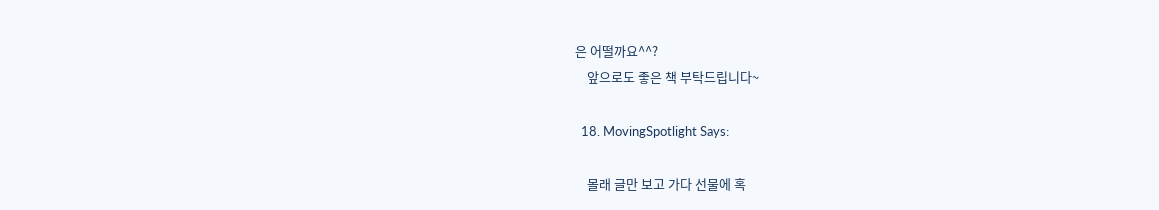은 어떨까요^^?
    앞으로도 좋은 책 부탁드립니다~

  18. MovingSpotlight Says:

    몰래 글만 보고 가다 선물에 혹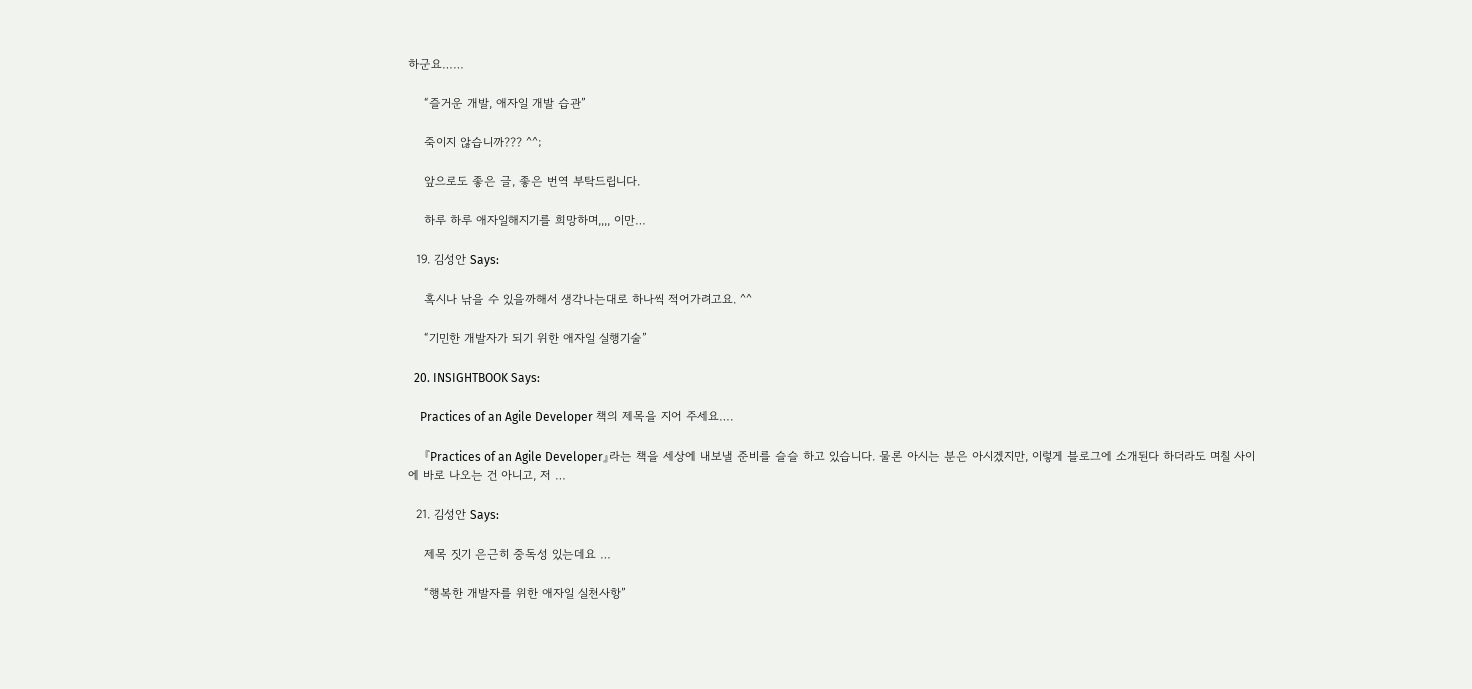하군요……

    “즐거운 개발, 애자일 개발 습관”

    죽이지 않습니까??? ^^;

    앞으로도 좋은 글, 좋은 번역 부탁드립니다.

    하루 하루 애자일해지기를 희망하며,,,, 이만…

  19. 김성안 Says:

    혹시나 낚을 수 있을까해서 생각나는대로 하나씩 적어가려고요. ^^

    “기민한 개발자가 되기 위한 애자일 실행기술”

  20. INSIGHTBOOK Says:

    Practices of an Agile Developer 책의 제목을 지어 주세요….

    『Practices of an Agile Developer』라는 책을 세상에 내보낼 준비를 슬슬 하고 있습니다. 물론 아시는 분은 아시겠지만, 이렇게 블로그에 소개된다 하더라도 며칠 사이에 바로 나오는 건 아니고, 저 …

  21. 김성안 Says:

    제목 짓기 은근히 중독성 있는데요 …

    “행복한 개발자를 위한 애자일 실천사항”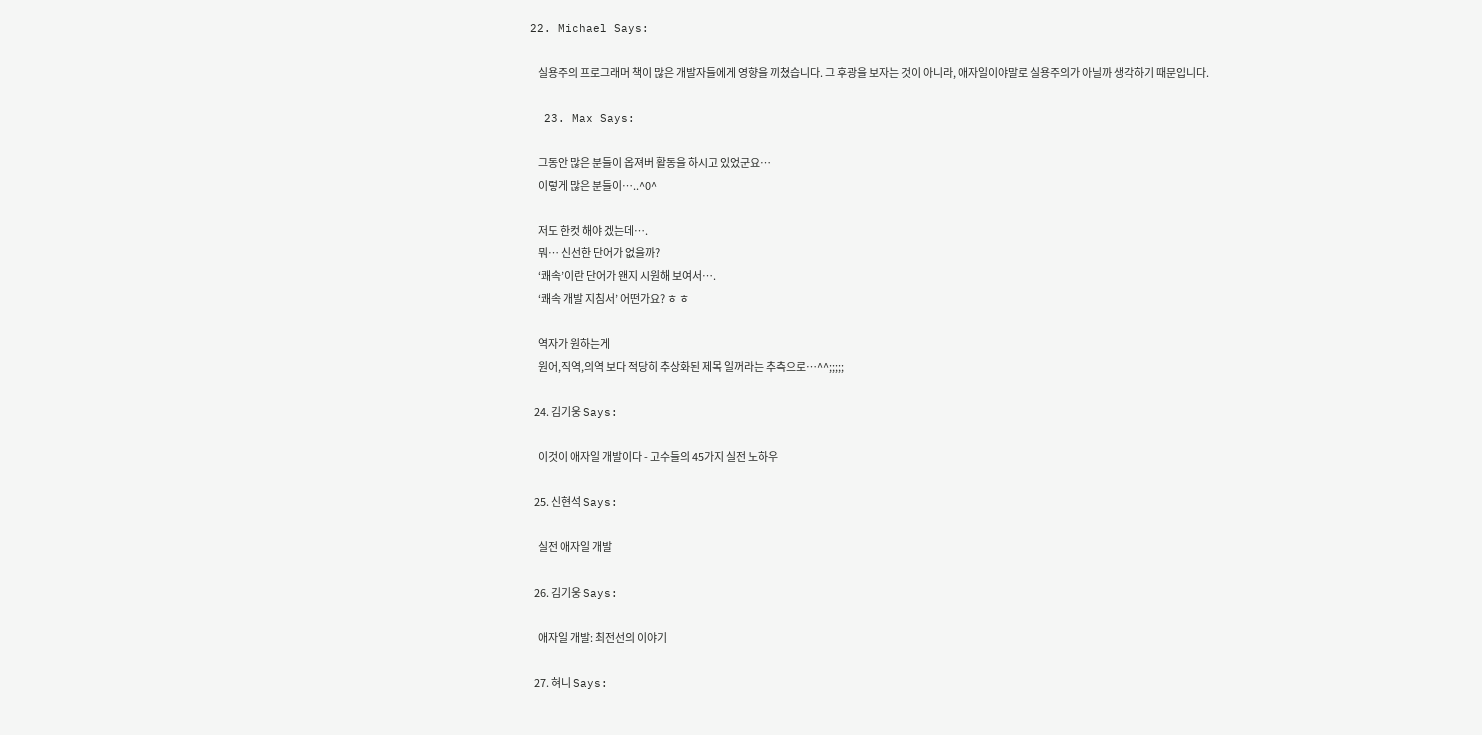22. Michael Says:

    실용주의 프로그래머 책이 많은 개발자들에게 영향을 끼쳤습니다. 그 후광을 보자는 것이 아니라, 애자일이야말로 실용주의가 아닐까 생각하기 때문입니다.

  23. Max Says:

    그동안 많은 분들이 옵져버 활동을 하시고 있었군요…
    이렇게 많은 분들이…..^0^

    저도 한컷 해야 겠는데….
    뭐… 신선한 단어가 없을까?
    ‘쾌속’이란 단어가 왠지 시원해 보여서….
    ‘쾌속 개발 지침서’ 어떤가요? ㅎ ㅎ

    역자가 원하는게
    원어,직역,의역 보다 적당히 추상화된 제목 일꺼라는 추측으로…^^;;;;;

  24. 김기웅 Says:

    이것이 애자일 개발이다 - 고수들의 45가지 실전 노하우

  25. 신현석 Says:

    실전 애자일 개발

  26. 김기웅 Says:

    애자일 개발: 최전선의 이야기

  27. 혀니 Says: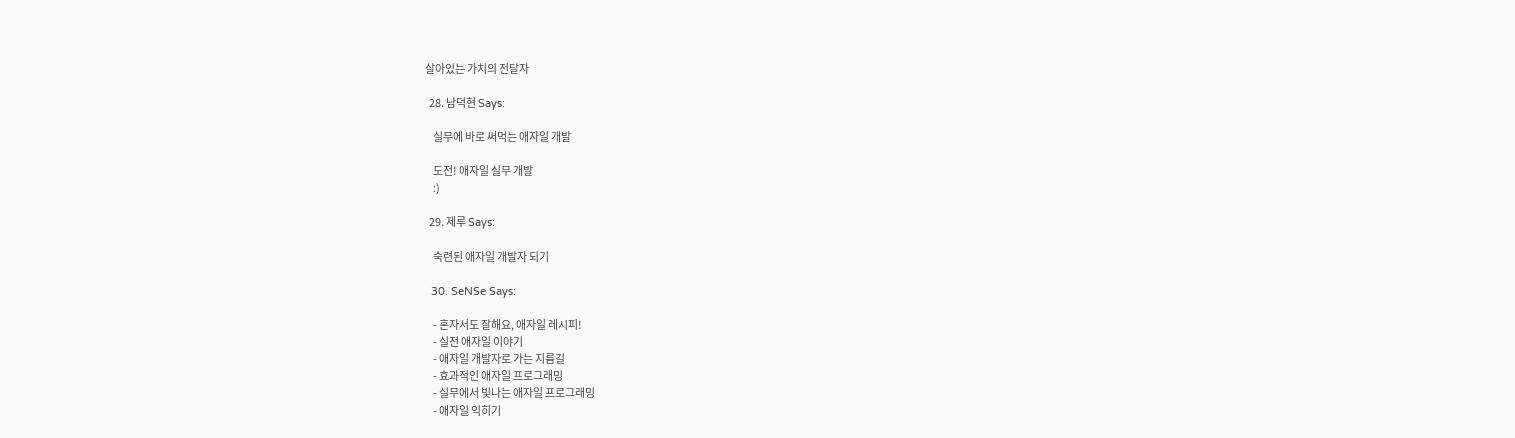살아있는 가치의 전달자

  28. 남덕현 Says:

    실무에 바로 써먹는 애자일 개발

    도전! 애자일 실무 개발
    :)

  29. 제루 Says:

    숙련된 애자일 개발자 되기

  30. SeNSe Says:

    - 혼자서도 잘해요, 애자일 레시피!
    - 실전 애자일 이야기
    - 애자일 개발자로 가는 지름길
    - 효과적인 애자일 프로그래밍
    - 실무에서 빛나는 애자일 프로그래밍
    - 애자일 익히기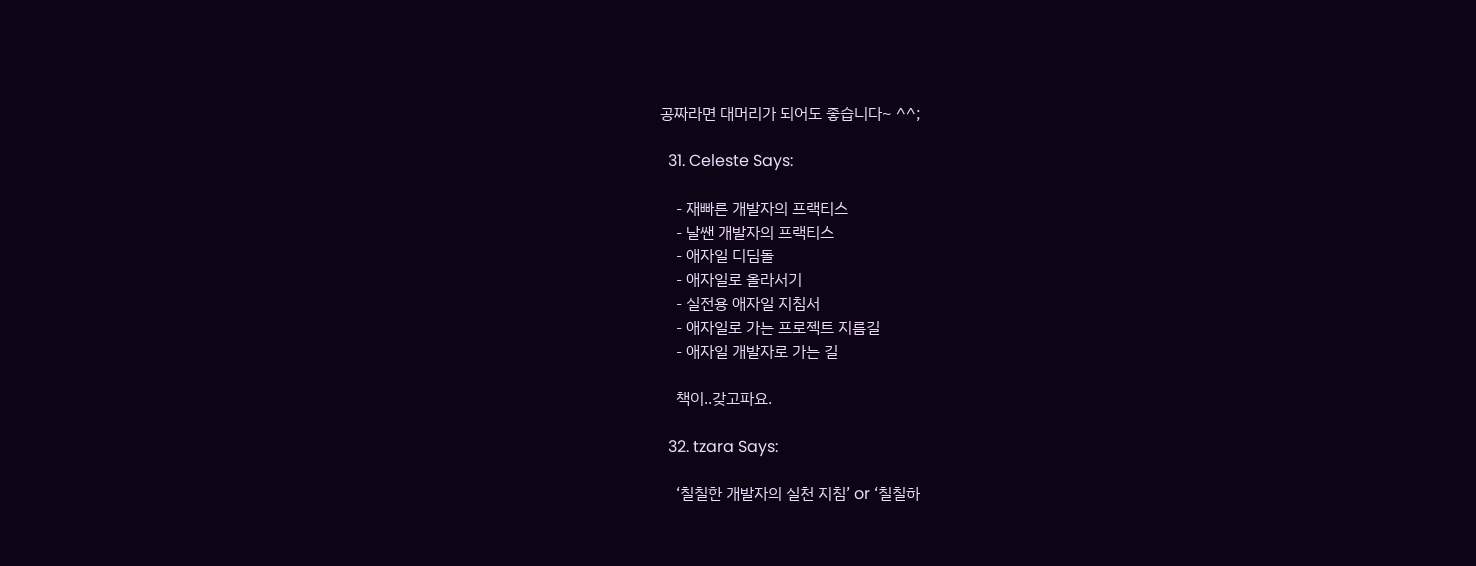공짜라면 대머리가 되어도 좋습니다~ ^^;

  31. Celeste Says:

    - 재빠른 개발자의 프랙티스
    - 날쌘 개발자의 프랙티스
    - 애자일 디딤돌
    - 애자일로 올라서기
    - 실전용 애자일 지침서
    - 애자일로 가는 프로젝트 지름길
    - 애자일 개발자로 가는 길

    책이..갖고파요.

  32. tzara Says:

    ‘칠칠한 개발자의 실천 지침’ or ‘칠칠하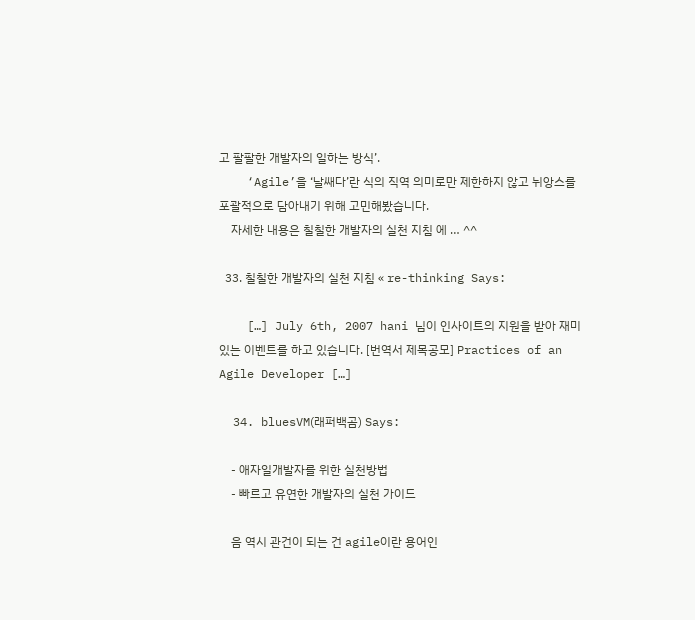고 팔팔한 개발자의 일하는 방식’.
    ‘Agile’을 ‘날쌔다’란 식의 직역 의미로만 제한하지 않고 뉘앙스를 포괄적으로 담아내기 위해 고민해봤습니다.
    자세한 내용은 칠칠한 개발자의 실천 지침 에 … ^^

  33. 칠칠한 개발자의 실천 지침 « re-thinking Says:

    […] July 6th, 2007 hani 님이 인사이트의 지원을 받아 재미있는 이벤트를 하고 있습니다. [번역서 제목공모] Practices of an Agile Developer […]

  34. bluesVM(래퍼백곰) Says:

    - 애자일개발자를 위한 실천방법
    - 빠르고 유연한 개발자의 실천 가이드

    음 역시 관건이 되는 건 agile이란 용어인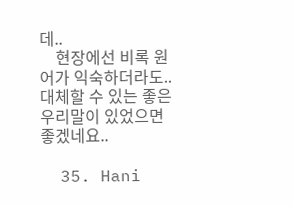데..
    현장에선 비록 원어가 익숙하더라도.. 대체할 수 있는 좋은 우리말이 있었으면 좋겠네요..

  35. Hani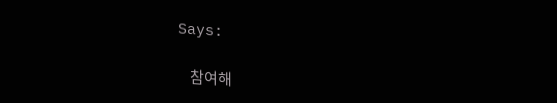Says:

    참여해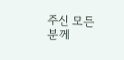주신 모든 분께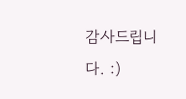감사드립니다. :)